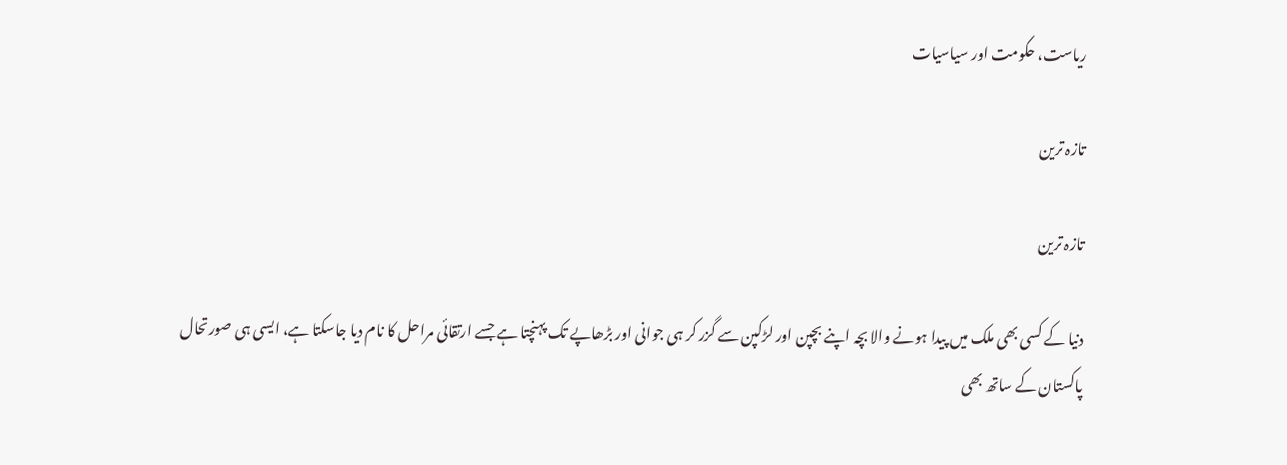ریاست، حکومت اور سیاسیات

تازہ ترین

تازہ ترین

دنیا کے کسی بھی ملک میں پیدا ہونے والا بچہ اپنے بچپن اور لڑکپن سے گزر کر ہی جوانی اور بڑھاپے تک پہنچتا ہے جسے ارتقائی مراحل کا نام دیا جاسکتا ہے، ایسی ہی صورتحال پاکستان کے ساتھ بھی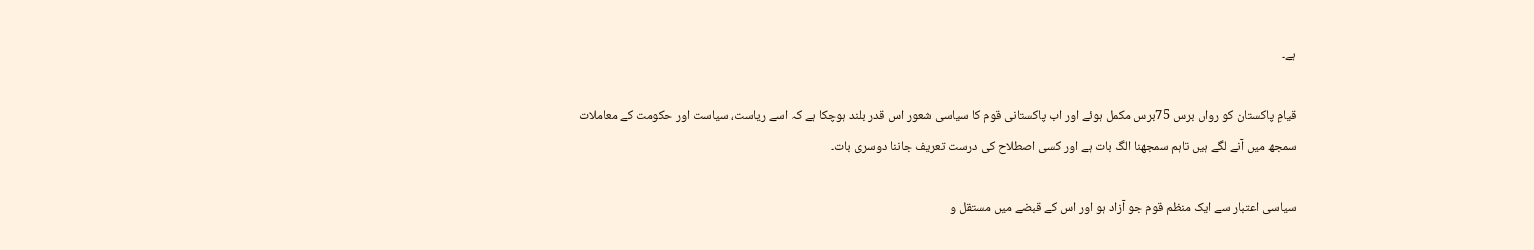ہے۔

قیامِ پاکستان کو رواں برس 75برس مکمل ہوئے اور اب پاکستانی قوم کا سیاسی شعور اس قدر بلند ہوچکا ہے کہ اسے ریاست، سیاست اور حکومت کے معاملات سمجھ میں آنے لگے ہیں تاہم سمجھنا الگ بات ہے اور کسی اصطلاح کی درست تعریف جاننا دوسری بات۔

سیاسی اعتبار سے ایک منظم قوم جو آزاد ہو اور اس کے قبضے میں مستقل و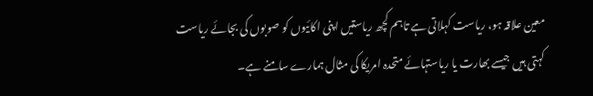معین علاقہ ہو، ریاست کہلاتی ہے تاہم کچھ ریاستیں اپنی اکائیوں کو صوبوں کی بجائے ریاست کہتی ہیں جیسے بھارت یا ریاستہائے متحدہ امریکا کی مثال ہمارے سامنے ہے۔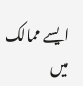ایسے ممالک میں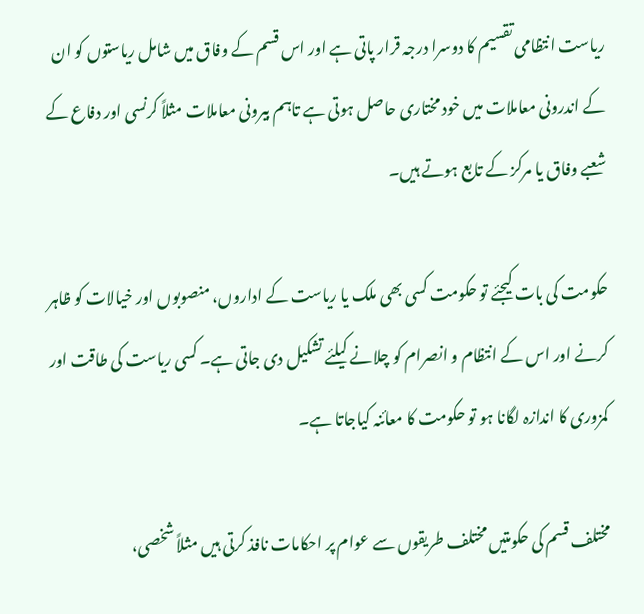ریاست انتظامی تقسیم کا دوسرا درجہ قرار پاتی ہے اور اس قسم کے وفاق میں شامل ریاستوں کو ان کے اندرونی معاملات میں خود مختاری حاصل ہوتی ہے تاہم بیرونی معاملات مثلاً کرنسی اور دفاع کے شعبے وفاق یا مرکز کے تابع ہوتے ہیں۔

حکومت کی بات کیجئے تو حکومت کسی بھی ملک یا ریاست کے اداروں، منصوبوں اور خیالات کو ظاہر کرنے اور اس کے انتظام و انصرام کو چلانے کیلئے تشکیل دی جاتی ہے۔ کسی ریاست کی طاقت اور کمزوری کا اندازہ لگانا ہو تو حکومت کا معائنہ کیاجاتا ہے۔

مختلف قسم کی حکومتیں مختلف طریقوں سے عوام پر احکامات نافذ کرتی ہیں مثلاً شخصی،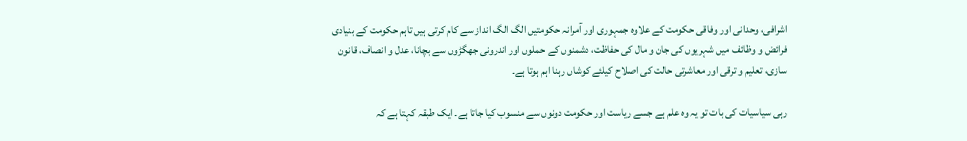اشرافی، وحدانی اور وفاقی حکومت کے علاوہ جمہوری اور آمرانہ حکومتیں الگ الگ انداز سے کام کرتی ہیں تاہم حکومت کے بنیادی فرائض و وظائف میں شہریوں کی جان و مال کی حفاظت، دشمنوں کے حملوں اور اندرونی جھگڑوں سے بچانا، عدل و انصاف، قانون سازی، تعلیم و ترقی اور معاشرتی حالت کی اصلاح کیلئے کوشاں رہنا اہم ہوتا ہے۔

رہی سیاسیات کی بات تو یہ وہ علم ہے جسے ریاست اور حکومت دونوں سے منسوب کیا جاتا ہے۔ ایک طبقہ کہتا ہے کہ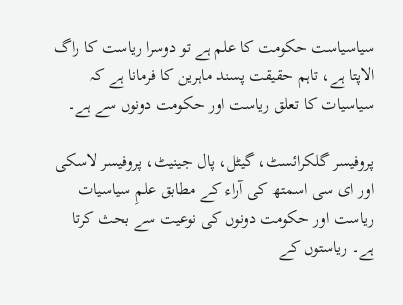سیاسیاست حکومت کا علم ہے تو دوسرا ریاست کا راگ الاپتا ہے، تاہم حقیقت پسند ماہرین کا فرمانا ہے کہ سیاسیات کا تعلق ریاست اور حکومت دونوں سے ہے۔

پروفیسر گلکرائسٹ، گیٹل، پال جینیٹ، پروفیسر لاسکی اور ای سی اسمتھ کی آراء کے مطابق علمِ سیاسیات ریاست اور حکومت دونوں کی نوعیت سے بحث کرتا ہے۔ ریاستوں کے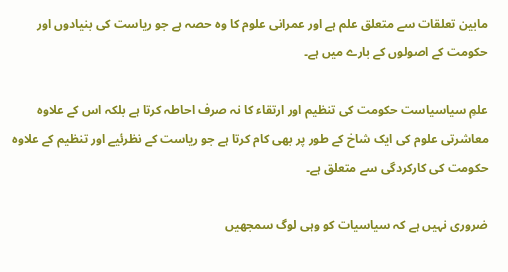مابین تعلقات سے متعلق علم ہے اور عمرانی علوم کا وہ حصہ ہے جو ریاست کی بنیادوں اور حکومت کے اصولوں کے بارے میں ہے۔

علمِ سیاسیاست حکومت کی تنظیم اور ارتقاء کا نہ صرف احاطہ کرتا ہے بلکہ اس کے علاوہ معاشرتی علوم کی ایک شاخ کے طور پر بھی کام کرتا ہے جو ریاست کے نظرئیے اور تنظیم کے علاوہ حکومت کی کارکردگی سے متعلق ہے۔

ضروری نہیں ہے کہ سیاسیات کو وہی لوگ سمجھیں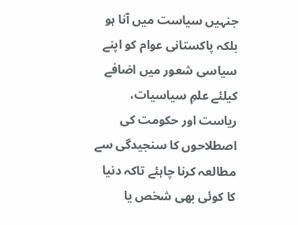جنہیں سیاست میں آنا ہو بلکہ پاکستانی عوام کو اپنے سیاسی شعور میں اضافے کیلئے علمِ سیاسیات، ریاست اور حکومت کی اصطلاحوں کا سنجیدگی سے مطالعہ کرنا چاہئے تاکہ دنیا کا کوئی بھی شخص یا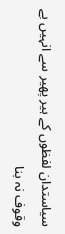سیاستدان لفظوں کے ہیر پھیر سے انہیں بے وقوف نہ بنا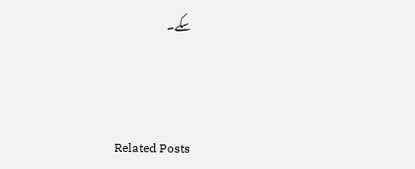سکے۔



Related Posts